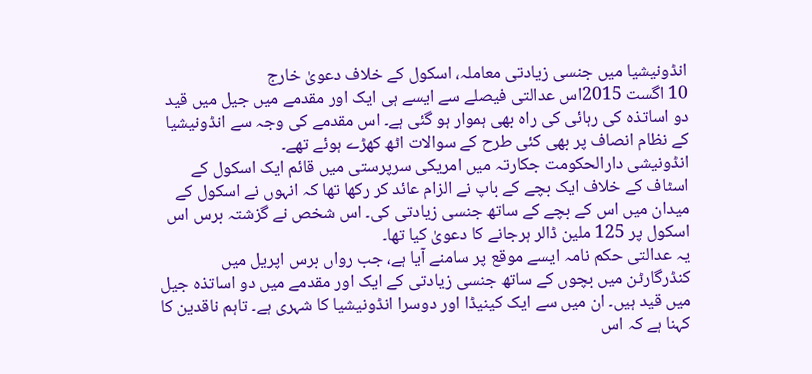انڈونیشیا میں جنسی زیادتی معاملہ، اسکول کے خلاف دعویٰ خارج
10 اگست 2015اس عدالتی فیصلے سے ایسے ہی ایک اور مقدمے میں جیل میں قید دو اساتذہ کی رہائی کی راہ بھی ہموار ہو گئی ہے۔ اس مقدمے کی وجہ سے انڈونیشیا کے نظام انصاف پر بھی کئی طرح کے سوالات اٹھ کھڑے ہوئے تھے۔
انڈونیشی دارالحکومت جکارتہ میں امریکی سرپرستی میں قائم ایک اسکول کے اسٹاف کے خلاف ایک بچے کے باپ نے الزام عائد کر رکھا تھا کہ انہوں نے اسکول کے میدان میں اس کے بچے کے ساتھ جنسی زیادتی کی۔ اس شخص نے گزشتہ برس اس اسکول پر 125 ملین ڈالر ہرجانے کا دعویٰ کیا تھا۔
یہ عدالتی حکم نامہ ایسے موقع پر سامنے آیا ہے، جب رواں برس اپریل میں کنڈرگارٹن میں بچوں کے ساتھ جنسی زیادتی کے ایک اور مقدمے میں دو اساتذہ جیل میں قید ہیں۔ ان میں سے ایک کینیڈا اور دوسرا انڈونیشیا کا شہری ہے۔ تاہم ناقدین کا کہنا ہے کہ اس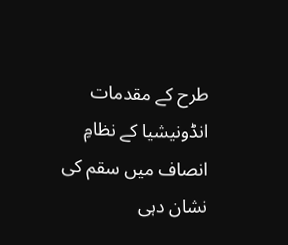طرح کے مقدمات انڈونیشیا کے نظامِ انصاف میں سقم کی نشان دہی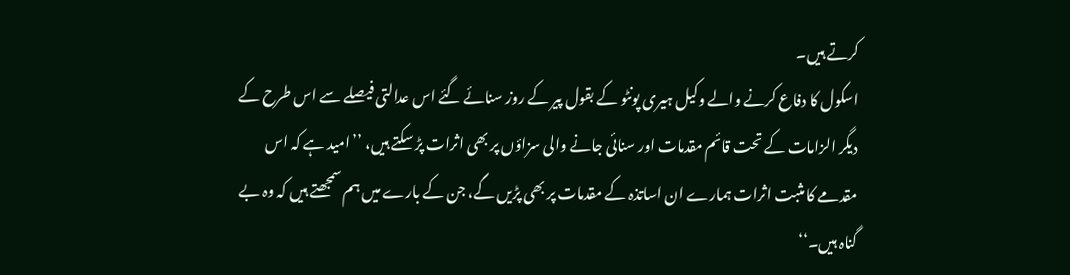کرتے ہیں۔
اسکول کا دفاع کرنے والے وکیل ہیری پونٹو کے بقول پیر کے روز سنائے گئے اس عدالتی فیصلے سے اس طرح کے دیگر الزامات کے تحت قائم مقدمات اور سنائی جانے والی سزاؤں پر بھی اثرات پڑ سکتے ہیں، ’’امید ہے کہ اس مقدمے کا مثبت اثرات ہمارے ان اساتذہ کے مقدمات پر بھی پڑیں گے، جن کے بارے میں ہم سمجھتے ہیں کہ وہ بے گناہ ہیں۔‘‘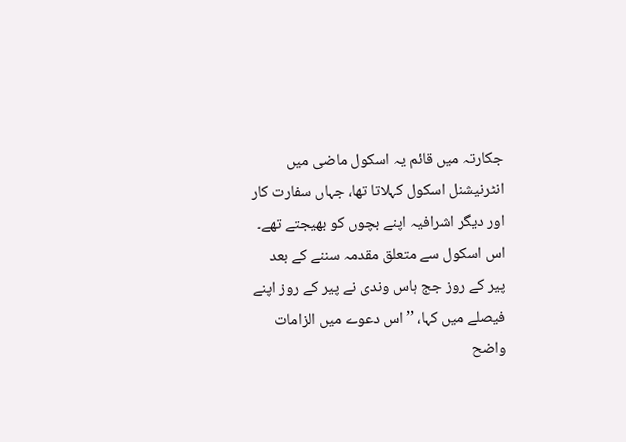جکارتہ میں قائم یہ اسکول ماضی میں انٹرنیشنل اسکول کہلاتا تھا، جہاں سفارت کار اور دیگر اشرافیہ اپنے بچوں کو بھیجتے تھے۔ اس اسکول سے متعلق مقدمہ سننے کے بعد پیر کے روز جج ہاس وندی نے پیر کے روز اپنے فیصلے میں کہا، ’’اس دعوے میں الزامات واضح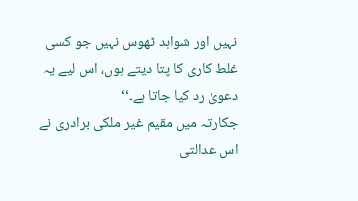نہیں اور شواہد ٹھوس نہیں جو کسی غلط کاری کا پتا دیتے ہوں، اس لیے یہ دعویٰ رد کیا جاتا ہے۔‘‘
جکارتہ میں مقیم غیر ملکی برادری نے اس عدالتی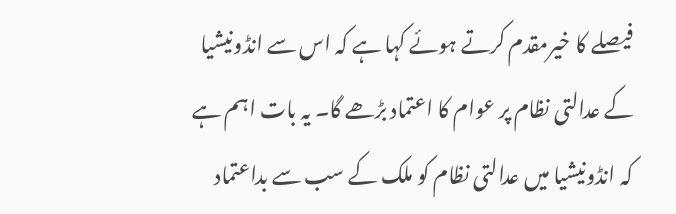فیصلے کا خیرمقدم کرتے ہوئے کہا ہے کہ اس سے انڈونیشیا کے عدالتی نظام پر عوام کا اعتماد بڑھے گا۔ یہ بات اہم ہے کہ انڈونیشیا میں عدالتی نظام کو ملک کے سب سے بداعتماد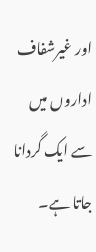اور غیرشفاف اداروں میں سے ایک گردانا جاتا ہے۔